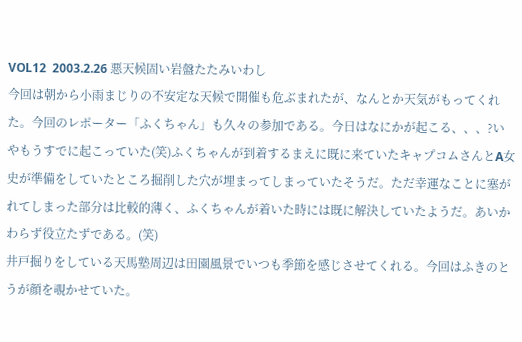VOL12  2003.2.26 悪天候固い岩盤たたみいわし
今回は朝から小雨まじりの不安定な天候で開催も危ぶまれたが、なんとか天気がもってくれた。今回のレポーター「ふくちゃん」も久々の参加である。今日はなにかが起こる、、、?いやもうすでに起こっていた(笑)ふくちゃんが到着するまえに既に来ていたキャプコムさんとA女史が準備をしていたところ掘削した穴が埋まってしまっていたそうだ。ただ幸運なことに塞がれてしまった部分は比較的薄く、ふくちゃんが着いた時には既に解決していたようだ。あいかわらず役立たずである。(笑)
井戸掘りをしている天馬塾周辺は田園風景でいつも季節を感じさせてくれる。今回はふきのとうが顔を覗かせていた。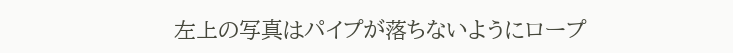左上の写真はパイプが落ちないようにロープ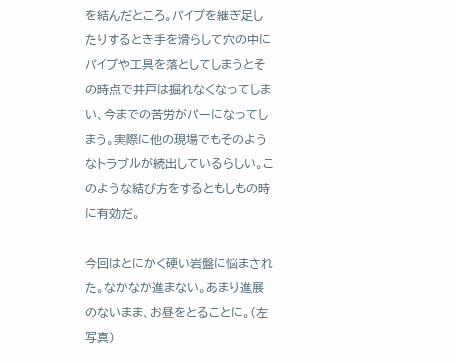を結んだところ。パイプを継ぎ足したりするとき手を滑らして穴の中にパイプや工具を落としてしまうとその時点で井戸は掘れなくなってしまい、今までの苦労がパーになってしまう。実際に他の現場でもそのようなトラブルが続出しているらしい。このような結び方をするともしもの時に有効だ。

今回はとにかく硬い岩盤に悩まされた。なかなか進まない。あまり進展のないまま、お昼をとることに。(左写真)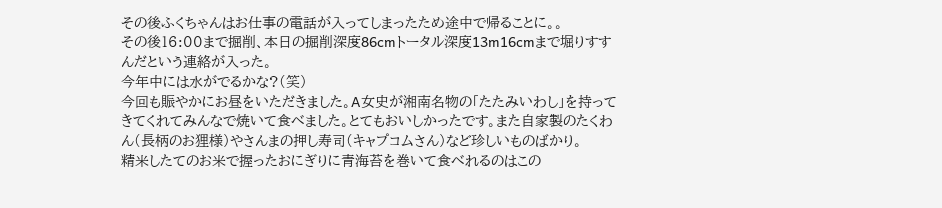その後ふくちゃんはお仕事の電話が入ってしまったため途中で帰ることに。。
その後16:00まで掘削、本日の掘削深度86cmトータル深度13m16cmまで堀りすすんだという連絡が入った。
今年中には水がでるかな?(笑)
今回も賑やかにお昼をいただきました。A女史が湘南名物の「たたみいわし」を持ってきてくれてみんなで焼いて食べました。とてもおいしかったです。また自家製のたくわん(長柄のお狸様)やさんまの押し寿司(キャプコムさん)など珍しいものばかり。
精米したてのお米で握ったおにぎりに青海苔を巻いて食べれるのはこの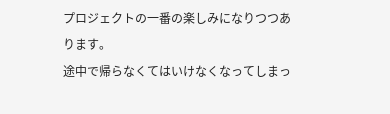プロジェクトの一番の楽しみになりつつあります。
途中で帰らなくてはいけなくなってしまっ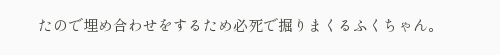たので埋め合わせをするため必死で掘りまくるふくちゃん。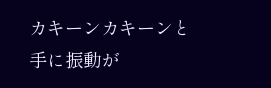カキーンカキーンと手に振動が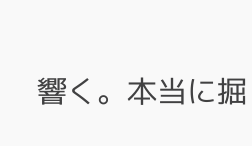響く。本当に掘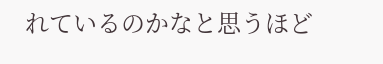れているのかなと思うほど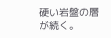硬い岩盤の層が続く。